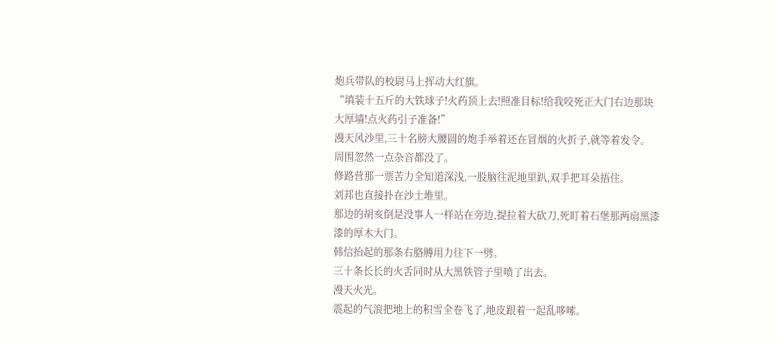炮兵带队的校尉马上挥动大红旗。
“填装十五斤的大铁球子!火药顶上去!照准目标!给我咬死正大门右边那块大厚墙!点火药引子准备!”
漫天风沙里,三十名膀大腰圆的炮手举着还在冒烟的火折子,就等着发令。
周围忽然一点杂音都没了。
修路营那一票苦力全知道深浅,一股脑往泥地里趴,双手把耳朵捂住。
刘邦也直接扑在沙土堆里。
那边的胡亥倒是没事人一样站在旁边,提拉着大砍刀,死盯着石堡那两扇黑漆漆的厚木大门。
韩信抬起的那条右胳膊用力往下一劈。
三十条长长的火舌同时从大黑铁管子里喷了出去。
漫天火光。
震起的气浪把地上的积雪全卷飞了,地皮跟着一起乱哆嗦。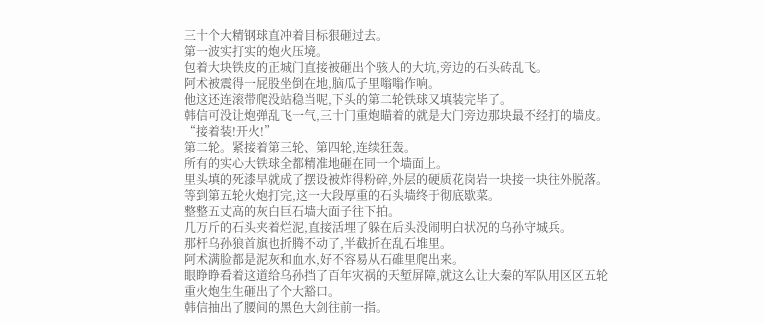三十个大精钢球直冲着目标狠砸过去。
第一波实打实的炮火压境。
包着大块铁皮的正城门直接被砸出个骇人的大坑,旁边的石头砖乱飞。
阿术被震得一屁股坐倒在地,脑瓜子里嗡嗡作响。
他这还连滚带爬没站稳当呢,下头的第二轮铁球又填装完毕了。
韩信可没让炮弹乱飞一气,三十门重炮瞄着的就是大门旁边那块最不经打的墙皮。
“接着装!开火!”
第二轮。紧接着第三轮、第四轮,连续狂轰。
所有的实心大铁球全都精准地砸在同一个墙面上。
里头填的死漆早就成了摆设被炸得粉碎,外层的硬质花岗岩一块接一块往外脱落。
等到第五轮火炮打完,这一大段厚重的石头墙终于彻底歇菜。
整整五丈高的灰白巨石墙大面子往下拍。
几万斤的石头夹着烂泥,直接活埋了躲在后头没闹明白状况的乌孙守城兵。
那杆乌孙狼首旗也折腾不动了,半截折在乱石堆里。
阿术满脸都是泥灰和血水,好不容易从石碓里爬出来。
眼睁睁看着这道给乌孙挡了百年灾祸的天堑屏障,就这么让大秦的军队用区区五轮重火炮生生砸出了个大豁口。
韩信抽出了腰间的黑色大剑往前一指。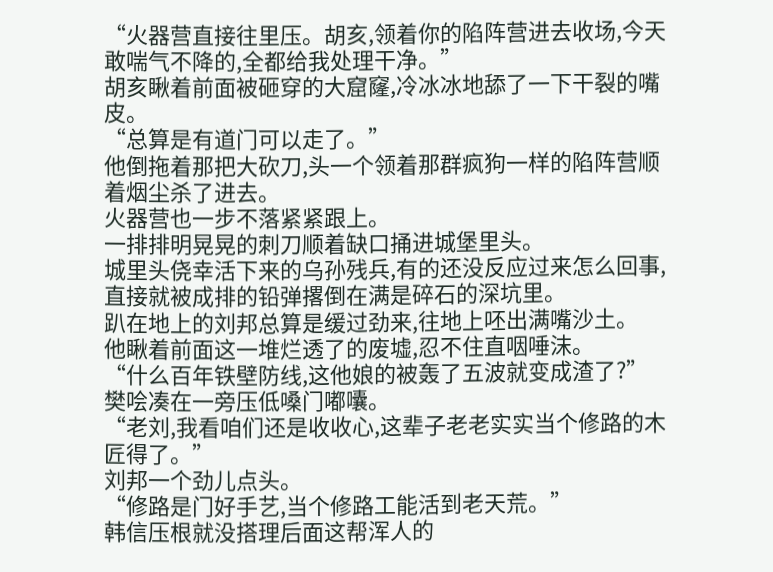“火器营直接往里压。胡亥,领着你的陷阵营进去收场,今天敢喘气不降的,全都给我处理干净。”
胡亥瞅着前面被砸穿的大窟窿,冷冰冰地舔了一下干裂的嘴皮。
“总算是有道门可以走了。”
他倒拖着那把大砍刀,头一个领着那群疯狗一样的陷阵营顺着烟尘杀了进去。
火器营也一步不落紧紧跟上。
一排排明晃晃的刺刀顺着缺口捅进城堡里头。
城里头侥幸活下来的乌孙残兵,有的还没反应过来怎么回事,直接就被成排的铅弹撂倒在满是碎石的深坑里。
趴在地上的刘邦总算是缓过劲来,往地上呸出满嘴沙土。
他瞅着前面这一堆烂透了的废墟,忍不住直咽唾沫。
“什么百年铁壁防线,这他娘的被轰了五波就变成渣了?”
樊哙凑在一旁压低嗓门嘟囔。
“老刘,我看咱们还是收收心,这辈子老老实实当个修路的木匠得了。”
刘邦一个劲儿点头。
“修路是门好手艺,当个修路工能活到老天荒。”
韩信压根就没搭理后面这帮浑人的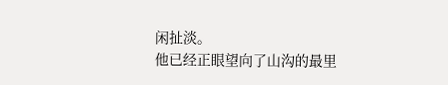闲扯淡。
他已经正眼望向了山沟的最里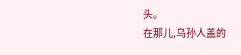头。
在那儿,乌孙人盖的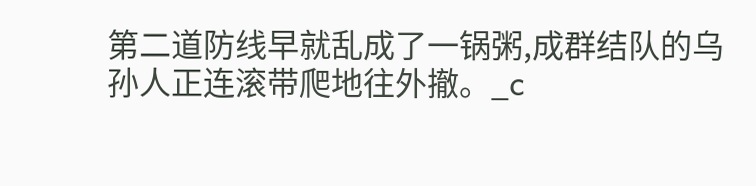第二道防线早就乱成了一锅粥,成群结队的乌孙人正连滚带爬地往外撤。_c